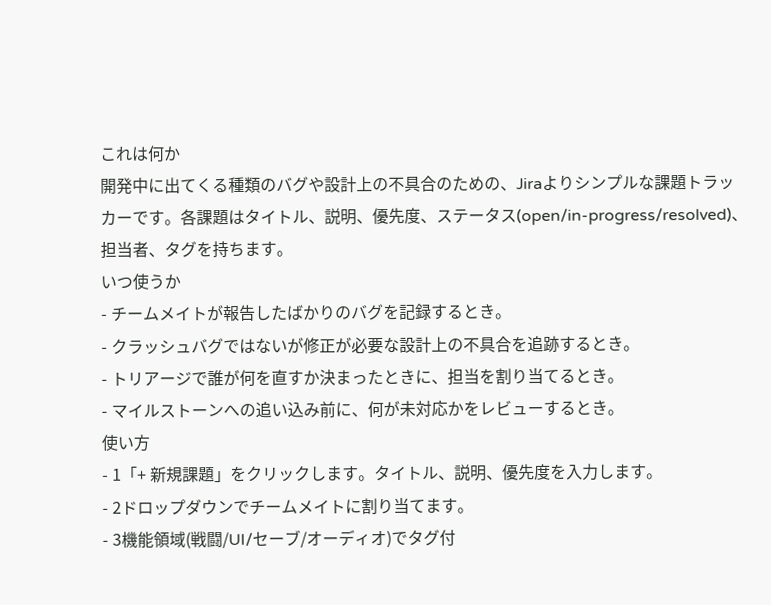これは何か
開発中に出てくる種類のバグや設計上の不具合のための、Jiraよりシンプルな課題トラッカーです。各課題はタイトル、説明、優先度、ステータス(open/in-progress/resolved)、担当者、タグを持ちます。
いつ使うか
- チームメイトが報告したばかりのバグを記録するとき。
- クラッシュバグではないが修正が必要な設計上の不具合を追跡するとき。
- トリアージで誰が何を直すか決まったときに、担当を割り当てるとき。
- マイルストーンへの追い込み前に、何が未対応かをレビューするとき。
使い方
- 1「+ 新規課題」をクリックします。タイトル、説明、優先度を入力します。
- 2ドロップダウンでチームメイトに割り当てます。
- 3機能領域(戦闘/UI/セーブ/オーディオ)でタグ付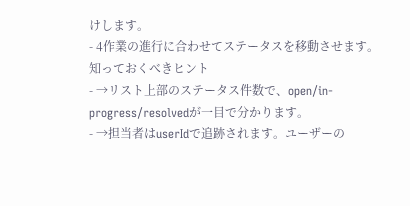けします。
- 4作業の進行に合わせてステータスを移動させます。
知っておくべきヒント
- →リスト上部のステータス件数で、open/in-progress/resolvedが一目で分かります。
- →担当者はuserIdで追跡されます。ユーザーの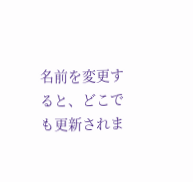名前を変更すると、どこでも更新されま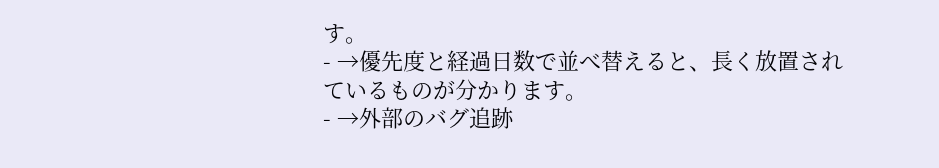す。
- →優先度と経過日数で並べ替えると、長く放置されているものが分かります。
- →外部のバグ追跡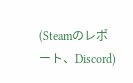(Steamのレポート、Discord)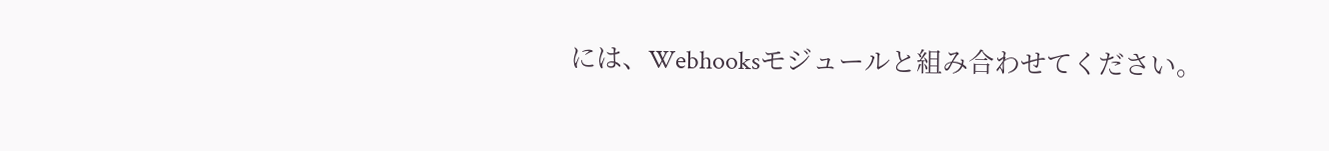には、Webhooksモジュールと組み合わせてください。